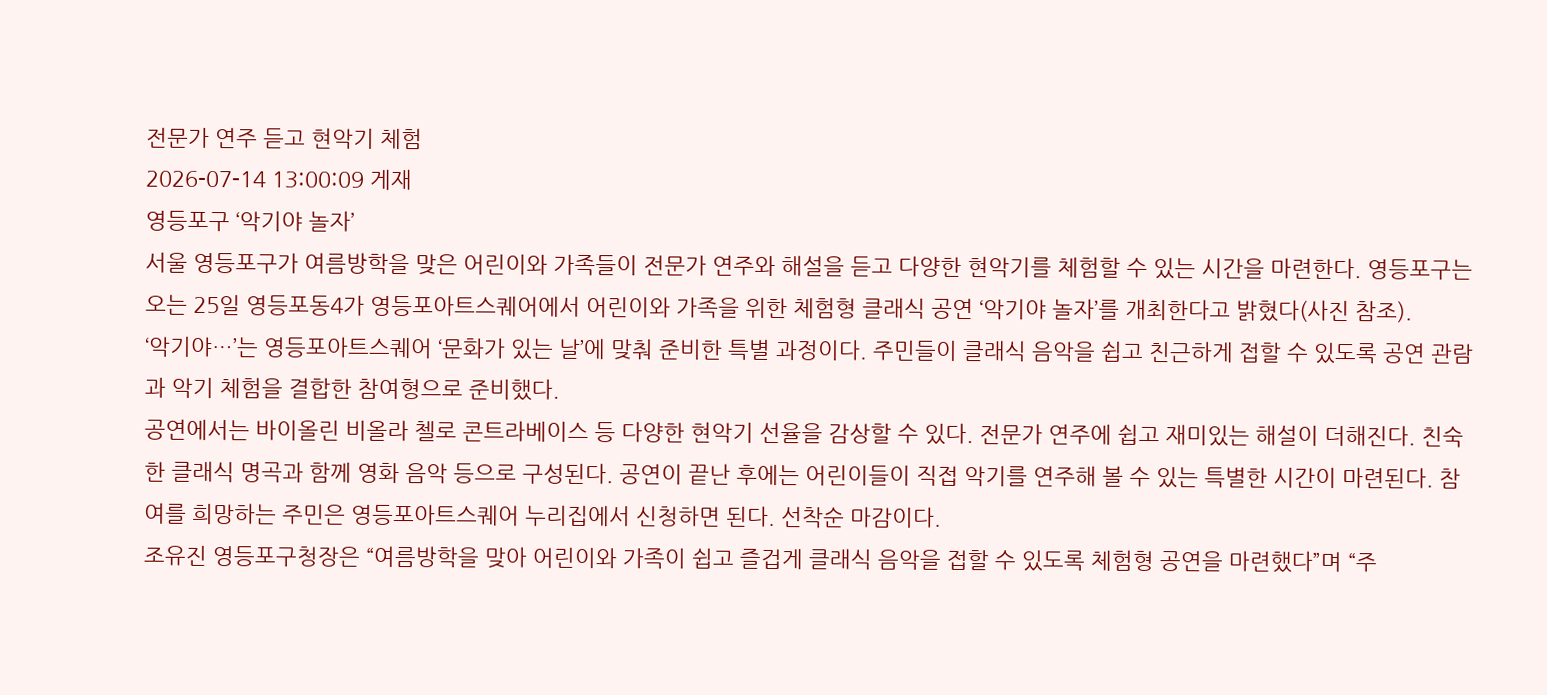전문가 연주 듣고 현악기 체험
2026-07-14 13:00:09 게재
영등포구 ‘악기야 놀자’
서울 영등포구가 여름방학을 맞은 어린이와 가족들이 전문가 연주와 해설을 듣고 다양한 현악기를 체험할 수 있는 시간을 마련한다. 영등포구는 오는 25일 영등포동4가 영등포아트스퀘어에서 어린이와 가족을 위한 체험형 클래식 공연 ‘악기야 놀자’를 개최한다고 밝혔다(사진 참조).
‘악기야…’는 영등포아트스퀘어 ‘문화가 있는 날’에 맞춰 준비한 특별 과정이다. 주민들이 클래식 음악을 쉽고 친근하게 접할 수 있도록 공연 관람과 악기 체험을 결합한 참여형으로 준비했다.
공연에서는 바이올린 비올라 첼로 콘트라베이스 등 다양한 현악기 선율을 감상할 수 있다. 전문가 연주에 쉽고 재미있는 해설이 더해진다. 친숙한 클래식 명곡과 함께 영화 음악 등으로 구성된다. 공연이 끝난 후에는 어린이들이 직접 악기를 연주해 볼 수 있는 특별한 시간이 마련된다. 참여를 희망하는 주민은 영등포아트스퀘어 누리집에서 신청하면 된다. 선착순 마감이다.
조유진 영등포구청장은 “여름방학을 맞아 어린이와 가족이 쉽고 즐겁게 클래식 음악을 접할 수 있도록 체험형 공연을 마련했다”며 “주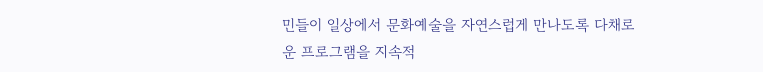민들이 일상에서 문화예술을 자연스럽게 만나도록 다채로운 프로그램을 지속적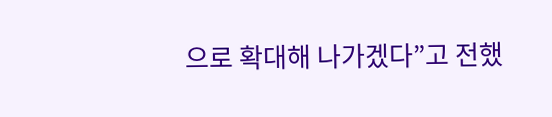으로 확대해 나가겠다”고 전했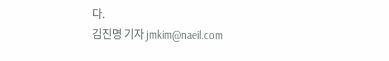다.
김진명 기자 jmkim@naeil.com